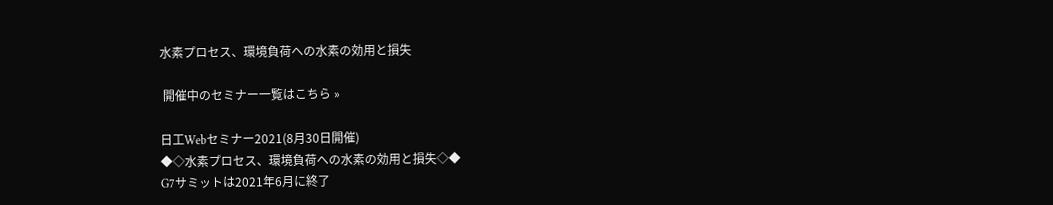水素プロセス、環境負荷への水素の効用と損失

 開催中のセミナー一覧はこちら »

日工Webセミナー2021(8月30日開催)
◆◇水素プロセス、環境負荷への水素の効用と損失◇◆
G7サミットは2021年6月に終了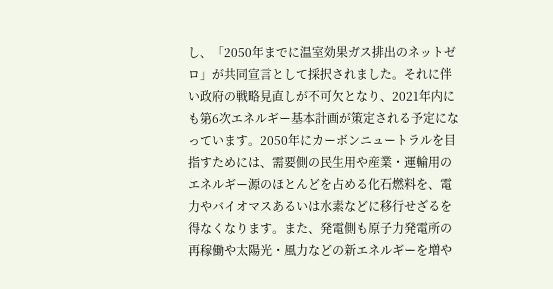し、「2050年までに温室効果ガス排出のネットゼロ」が共同宣言として採択されました。それに伴い政府の戦略見直しが不可欠となり、2021年内にも第6次エネルギー基本計画が策定される予定になっています。2050年にカーボンニュートラルを目指すためには、需要側の民生用や産業・運輸用のエネルギー源のほとんどを占める化石燃料を、電力やバイオマスあるいは水素などに移行せざるを得なくなります。また、発電側も原子力発電所の再稼働や太陽光・風力などの新エネルギーを増や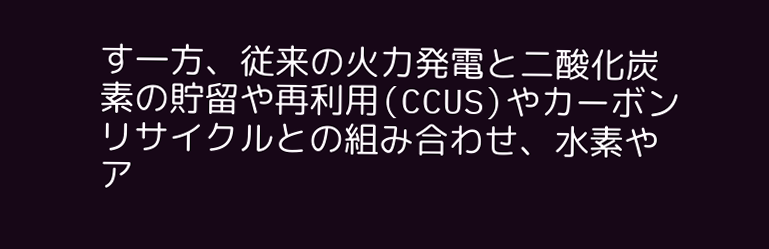す一方、従来の火力発電と二酸化炭素の貯留や再利用(CCUS)やカーボンリサイクルとの組み合わせ、水素やア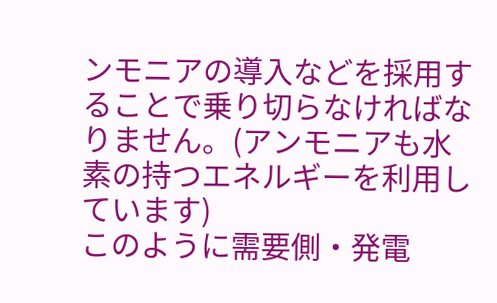ンモニアの導入などを採用することで乗り切らなければなりません。(アンモニアも水素の持つエネルギーを利用しています)
このように需要側・発電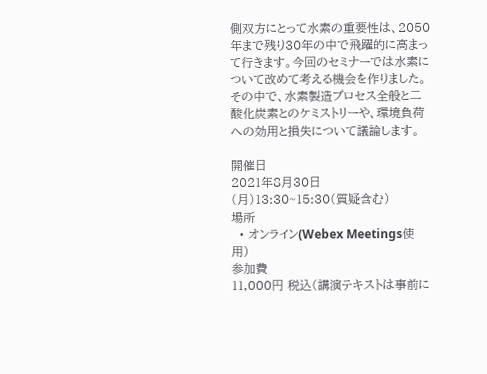側双方にとって水素の重要性は、2050年まで残り30年の中で飛躍的に高まって行きます。今回のセミナーでは水素について改めて考える機会を作りました。その中で、水素製造プロセス全般と二酸化炭素とのケミストリーや、環境負荷への効用と損失について議論します。

開催日
2021年8月30日(月)13:30~15:30(質疑含む)
場所
  • オンライン(Webex Meetings使用)
参加費
11,000円 税込(講演テキストは事前に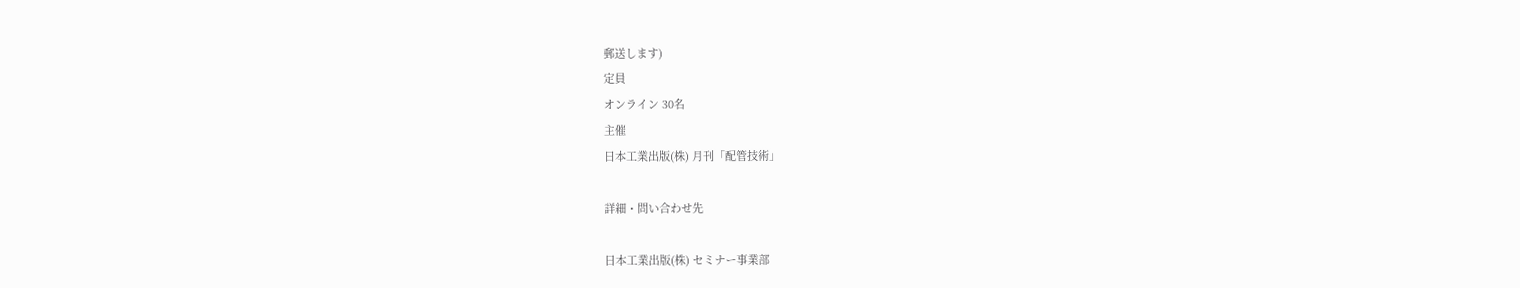郵送します)
定員
オンライン 30名
主催
日本工業出版(株) 月刊「配管技術」

詳細・問い合わせ先

日本工業出版(株) セミナー事業部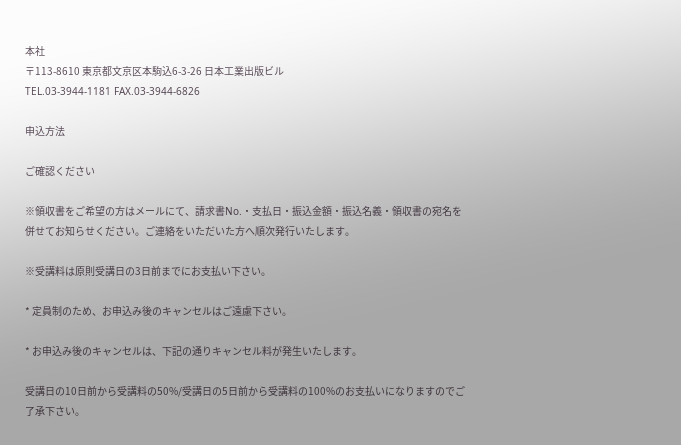本社
〒113-8610 東京都文京区本駒込6-3-26 日本工業出版ビル
TEL.03-3944-1181 FAX.03-3944-6826

申込方法

ご確認ください

※領収書をご希望の方はメールにて、請求書No.・支払日・振込金額・振込名義・領収書の宛名を併せてお知らせください。ご連絡をいただいた方へ順次発行いたします。

※受講料は原則受講日の3日前までにお支払い下さい。

* 定員制のため、お申込み後のキャンセルはご遠慮下さい。

* お申込み後のキャンセルは、下記の通りキャンセル料が発生いたします。

受講日の10日前から受講料の50%/受講日の5日前から受講料の100%のお支払いになりますのでご了承下さい。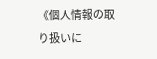《個人情報の取り扱いに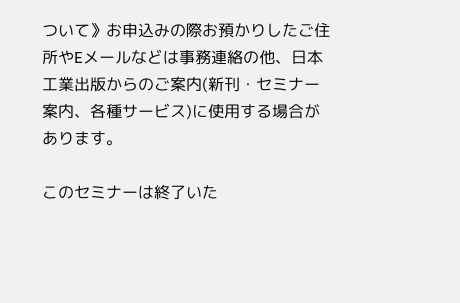ついて》お申込みの際お預かりしたご住所やEメールなどは事務連絡の他、日本工業出版からのご案内(新刊・セミナー案内、各種サービス)に使用する場合があります。

このセミナーは終了いた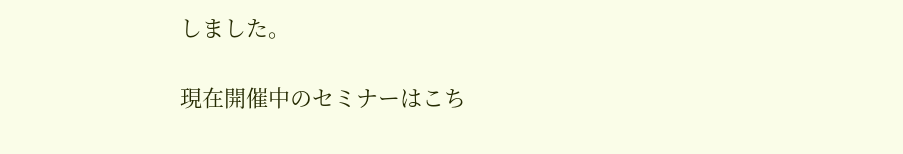しました。

現在開催中のセミナーはこち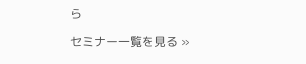ら

セミナー一覧を見る »